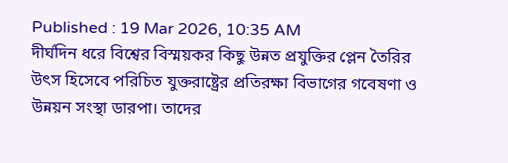Published : 19 Mar 2026, 10:35 AM
দীর্ঘদিন ধরে বিশ্বের বিস্ময়কর কিছু উন্নত প্রযুক্তির প্লেন তৈরির উৎস হিসেবে পরিচিত যুক্তরাষ্ট্রের প্রতিরক্ষা বিভাগের গবেষণা ও উন্নয়ন সংস্থা ডারপা। তাদের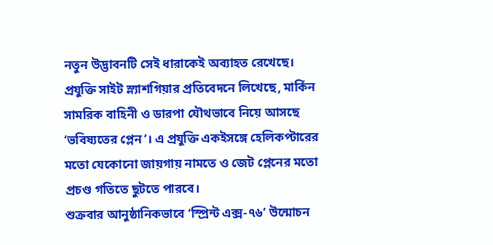নতুন উদ্ভাবনটি সেই ধারাকেই অব্যাহত রেখেছে।
প্রযুক্তি সাইট স্ল্যাশগিয়ার প্রতিবেদনে লিখেছে, মার্কিন সামরিক বাহিনী ও ডারপা যৌথভাবে নিয়ে আসছে ‘ভবিষ্যতের প্লেন’। এ প্রযুক্তি একইসঙ্গে হেলিকপ্টারের মতো যেকোনো জায়গায় নামতে ও জেট প্লেনের মতো প্রচণ্ড গতিতে ছুটতে পারবে।
শুক্রবার আনুষ্ঠানিকভাবে ‘স্প্রিন্ট এক্স-৭৬’ উন্মোচন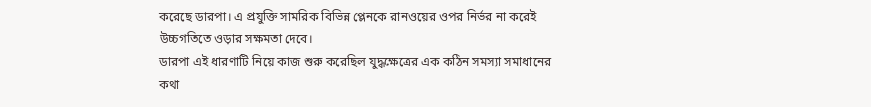করেছে ডারপা। এ প্রযুক্তি সামরিক বিভিন্ন প্লেনকে রানওয়ের ওপর নির্ভর না করেই উচ্চগতিতে ওড়ার সক্ষমতা দেবে।
ডারপা এই ধারণাটি নিয়ে কাজ শুরু করেছিল যুদ্ধক্ষেত্রের এক কঠিন সমস্যা সমাধানের কথা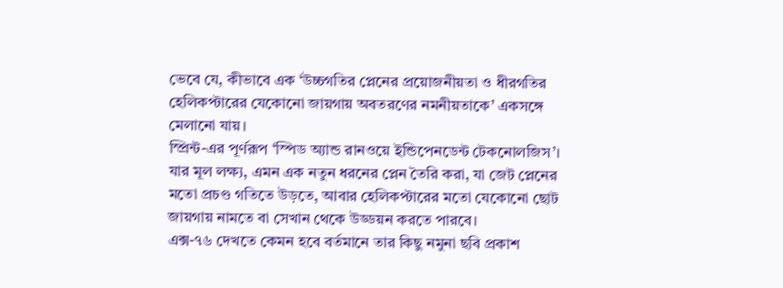ভেবে যে, কীভাবে এক ‘উচ্চগতির প্লেনের প্রয়োজনীয়তা ও ধীরগতির হেলিকপ্টারের যেকোনো জায়গায় অবতরণের নমনীয়তাকে’ একসঙ্গে মেলানো যায়।
স্প্রিন্ট-এর পূর্ণরূপ ‘স্পিড অ্যান্ড রানওয়ে ইন্ডিপেনডেন্ট টেকনোলজিস’। যার মূল লক্ষ্য, এমন এক নতুন ধরনের প্লেন তৈরি করা, যা জেট প্লেনের মতো প্রচণ্ড গতিতে উড়তে, আবার হেলিকপ্টারের মতো যেকোনো ছোট জায়গায় নামতে বা সেখান থেকে উড্ডয়ন করতে পারবে।
এক্স-৭৬ দেখতে কেমন হবে বর্তমানে তার কিছু নমুনা ছবি প্রকাশ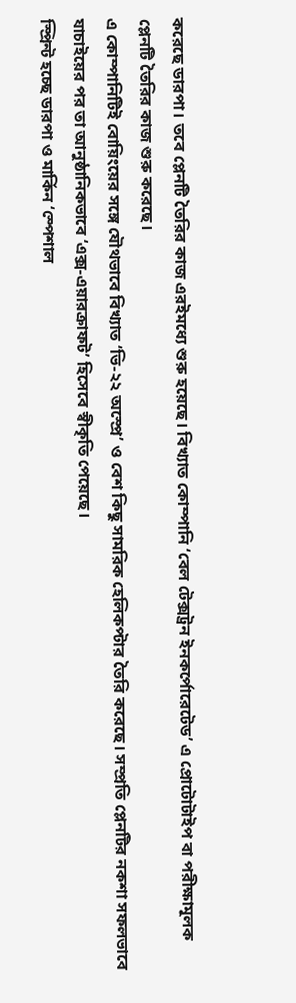করেছে ডারপা। তবে প্লেনটি তৈরির কাজ এরইমধ্যে শুরু হয়েছে। বিখ্যাত কোম্পানি ‘বেল টেক্সট্রন ইনকর্পোরেটেড’ এ প্রোটোটাইপ বা পরীক্ষামূলক প্লেনটি তৈরির কাজ শুরু করেছে।
এ কোম্পানিটিই বোয়িংয়ের সঙ্গে যৌথভাবে বিখ্যাত ‘ভি-২২ অস্প্রে’ ও বেশ কিছু সামরিক হেলিকপ্টার তৈরি করেছে। সম্প্রতি প্লেনটির নকশা সফলভাবে যাচাইয়ের পর তা আনুষ্ঠানিকভাবে ‘এক্স-এয়ারক্রাফট’ হিসেবে স্বীকৃতি পেয়েছে।
স্প্রিন্ট হচ্ছে ডারপা ও মার্কিন ‘স্পেশাল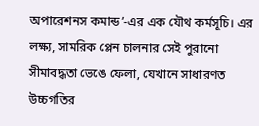অপারেশনস কমান্ড’-এর এক যৌথ কর্মসূচি। এর লক্ষ্য, সামরিক প্লেন চালনার সেই পুরানো সীমাবদ্ধতা ভেঙে ফেলা, যেখানে সাধারণত উচ্চগতির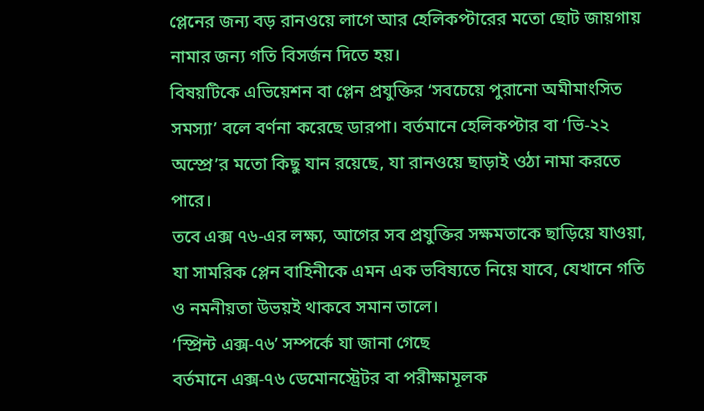প্লেনের জন্য বড় রানওয়ে লাগে আর হেলিকপ্টারের মতো ছোট জায়গায় নামার জন্য গতি বিসর্জন দিতে হয়।
বিষয়টিকে এভিয়েশন বা প্লেন প্রযুক্তির ‘সবচেয়ে পুরানো অমীমাংসিত সমস্যা’ বলে বর্ণনা করেছে ডারপা। বর্তমানে হেলিকপ্টার বা ‘ভি-২২ অস্প্রে’র মতো কিছু যান রয়েছে, যা রানওয়ে ছাড়াই ওঠা নামা করতে পারে।
তবে এক্স ৭৬-এর লক্ষ্য, আগের সব প্রযুক্তির সক্ষমতাকে ছাড়িয়ে যাওয়া, যা সামরিক প্লেন বাহিনীকে এমন এক ভবিষ্যতে নিয়ে যাবে, যেখানে গতি ও নমনীয়তা উভয়ই থাকবে সমান তালে।
‘স্প্রিন্ট এক্স-৭৬’ সম্পর্কে যা জানা গেছে
বর্তমানে এক্স-৭৬ ডেমোনস্ট্রেটর বা পরীক্ষামূলক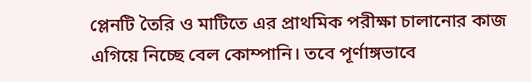প্লেনটি তৈরি ও মাটিতে এর প্রাথমিক পরীক্ষা চালানোর কাজ এগিয়ে নিচ্ছে বেল কোম্পানি। তবে পূর্ণাঙ্গভাবে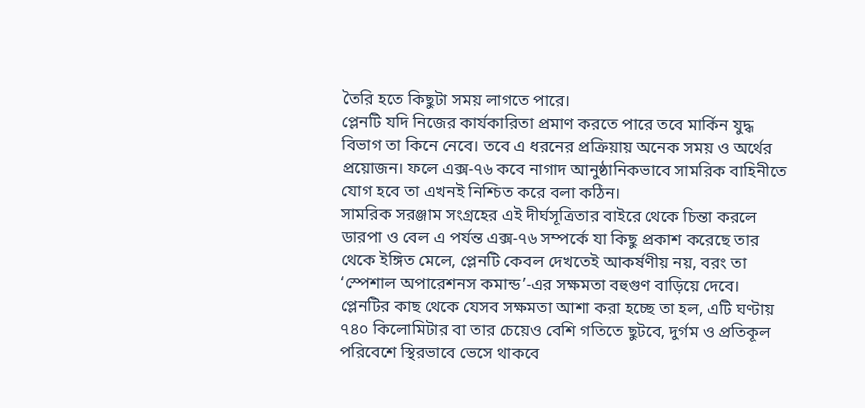তৈরি হতে কিছুটা সময় লাগতে পারে।
প্লেনটি যদি নিজের কার্যকারিতা প্রমাণ করতে পারে তবে মার্কিন যুদ্ধ বিভাগ তা কিনে নেবে। তবে এ ধরনের প্রক্রিয়ায় অনেক সময় ও অর্থের প্রয়োজন। ফলে এক্স-৭৬ কবে নাগাদ আনুষ্ঠানিকভাবে সামরিক বাহিনীতে যোগ হবে তা এখনই নিশ্চিত করে বলা কঠিন।
সামরিক সরঞ্জাম সংগ্রহের এই দীর্ঘসূত্রিতার বাইরে থেকে চিন্তা করলে ডারপা ও বেল এ পর্যন্ত এক্স-৭৬ সম্পর্কে যা কিছু প্রকাশ করেছে তার থেকে ইঙ্গিত মেলে, প্লেনটি কেবল দেখতেই আকর্ষণীয় নয়, বরং তা ‘স্পেশাল অপারেশনস কমান্ড’-এর সক্ষমতা বহুগুণ বাড়িয়ে দেবে।
প্লেনটির কাছ থেকে যেসব সক্ষমতা আশা করা হচ্ছে তা হল, এটি ঘণ্টায় ৭৪০ কিলোমিটার বা তার চেয়েও বেশি গতিতে ছুটবে, দুর্গম ও প্রতিকূল পরিবেশে স্থিরভাবে ভেসে থাকবে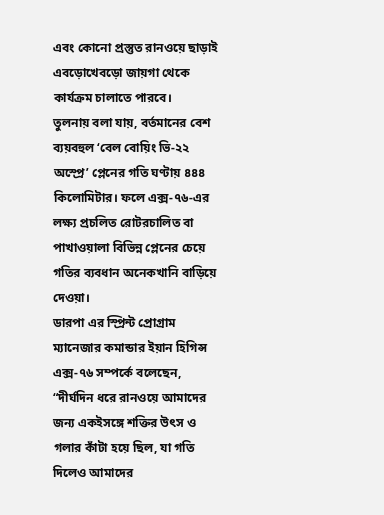এবং কোনো প্রস্তুত রানওয়ে ছাড়াই এবড়োখেবড়ো জায়গা থেকে কার্যক্রম চালাতে পারবে।
তুলনায় বলা যায়, বর্তমানের বেশ ব্যয়বহুল ‘বেল বোয়িং ভি-২২ অস্প্রে’ প্লেনের গতি ঘণ্টায় ৪৪৪ কিলোমিটার। ফলে এক্স-৭৬-এর লক্ষ্য প্রচলিত রোটরচালিত বা পাখাওয়ালা বিভিন্ন প্লেনের চেয়ে গতির ব্যবধান অনেকখানি বাড়িয়ে দেওয়া।
ডারপা এর স্প্রিন্ট প্রোগ্রাম ম্যানেজার কমান্ডার ইয়ান হিগিন্স এক্স-৭৬ সম্পর্কে বলেছেন, “দীর্ঘদিন ধরে রানওয়ে আমাদের জন্য একইসঙ্গে শক্তির উৎস ও গলার কাঁটা হয়ে ছিল, যা গতি দিলেও আমাদের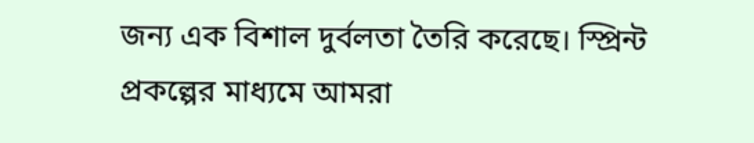জন্য এক বিশাল দুর্বলতা তৈরি করেছে। স্প্রিন্ট প্রকল্পের মাধ্যমে আমরা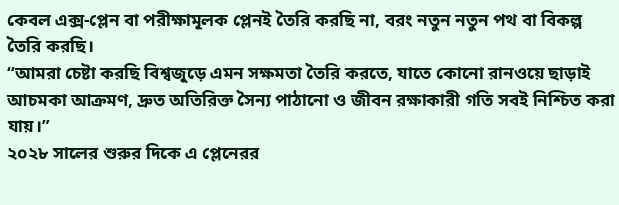কেবল এক্স-প্লেন বা পরীক্ষামূলক প্লেনই তৈরি করছি না, বরং নতুন নতুন পথ বা বিকল্প তৈরি করছি।
“আমরা চেষ্টা করছি বিশ্বজুড়ে এমন সক্ষমতা তৈরি করতে, যাতে কোনো রানওয়ে ছাড়াই আচমকা আক্রমণ, দ্রুত অতিরিক্ত সৈন্য পাঠানো ও জীবন রক্ষাকারী গতি সবই নিশ্চিত করা যায়।”
২০২৮ সালের শুরুর দিকে এ প্লেনেরর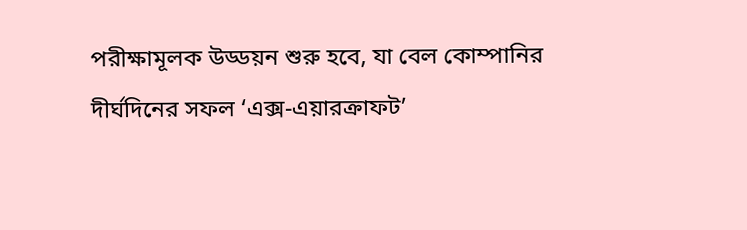পরীক্ষামূলক উড্ডয়ন শুরু হবে, যা বেল কোম্পানির দীর্ঘদিনের সফল ‘এক্স-এয়ারক্রাফট’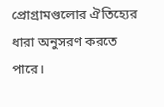প্রোগ্রামগুলোর ঐতিহ্যের ধারা অনুসরণ করতে পারে।